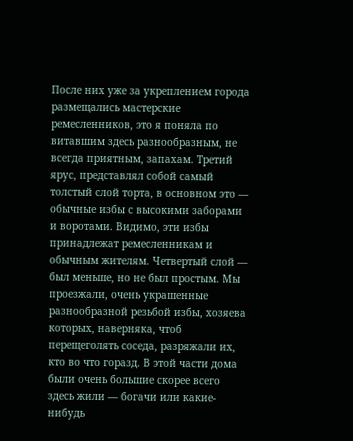После них уже за укреплением города размещались мастерские ремесленников, это я поняла по витавшим здесь разнообразным, не всегда приятным, запахам. Третий ярус, представлял собой самый толстый слой торта, в основном это — обычные избы с высокими заборами и воротами. Видимо, эти избы принадлежат ремесленникам и обычным жителям. Четвертый слой — был меньше, но не был простым. Мы проезжали, очень украшенные разнообразной резьбой избы, хозяева которых, наверняка, чтоб перещеголять соседа, разряжали их, кто во что горазд. В этой части дома были очень большие скорее всего здесь жили — богачи или какие- нибудь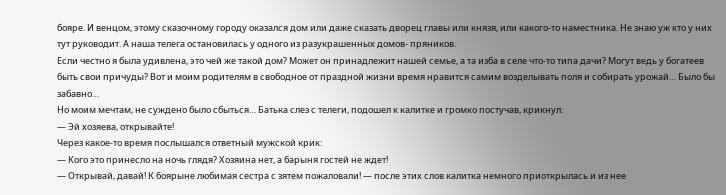бояре. И венцом, этому сказочному городу оказался дом или даже сказать дворец главы или князя, или какого-то наместника. Не знаю уж кто у них тут руководит. А наша телега остановилась у одного из разукрашенных домов- пряников.
Если честно я была удивлена, это чей же такой дом? Может он принадлежит нашей семье, а та изба в селе что-то типа дачи? Могут ведь у богатеев быть свои причуды? Вот и моим родителям в свободное от праздной жизни время нравится самим возделывать поля и собирать урожай… Было бы забавно…
Но моим мечтам, не суждено было сбыться… Батька слез с телеги, подошел к калитке и громко постучав, крикнул:
— Эй хозяева, открывайте!
Через какое-то время послышался ответный мужской крик:
— Кого это принесло на ночь глядя? Хозяина нет, а барыня гостей не ждет!
— Открывай, давай! К боярыне любимая сестра с зятем пожаловали! — после этих слов калитка немного приоткрылась и из нее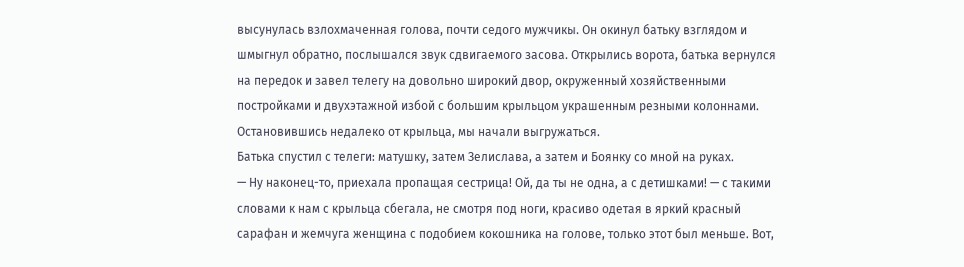высунулась взлохмаченная голова, почти седого мужчикы. Он окинул батьку взглядом и шмыгнул обратно, послышался звук сдвигаемого засова. Открылись ворота, батька вернулся на передок и завел телегу на довольно широкий двор, окруженный хозяйственными постройками и двухэтажной избой с большим крыльцом украшенным резными колоннами.
Остановившись недалеко от крыльца, мы начали выгружаться.
Батька спустил с телеги: матушку, затем Зелислава, а затем и Боянку со мной на руках.
— Ну наконец-то, приехала пропащая сестрица! Ой, да ты не одна, а с детишками! — с такими словами к нам с крыльца сбегала, не смотря под ноги, красиво одетая в яркий красный сарафан и жемчуга женщина с подобием кокошника на голове, только этот был меньше. Вот,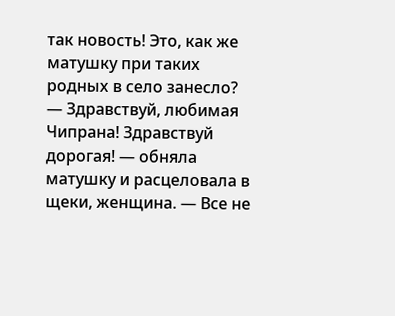так новость! Это, как же матушку при таких родных в село занесло?
— Здравствуй, любимая Чипрана! Здравствуй дорогая! — обняла матушку и расцеловала в щеки, женщина. — Все не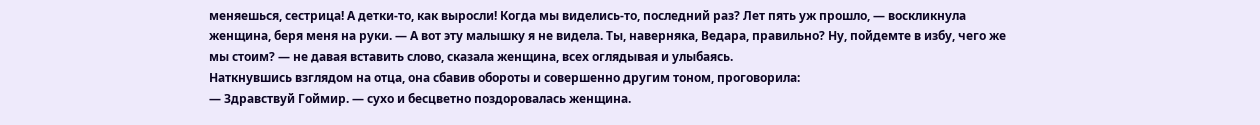меняешься, сестрица! А детки-то, как выросли! Когда мы виделись-то, последний раз? Лет пять уж прошло, — воскликнула женщина, беря меня на руки. — А вот эту малышку я не видела. Ты, наверняка, Ведара, правильно? Ну, пойдемте в избу, чего же мы стоим? — не давая вставить слово, сказала женщина, всех оглядывая и улыбаясь.
Наткнувшись взглядом на отца, она сбавив обороты и совершенно другим тоном, проговорила:
— Здравствуй Гоймир. — сухо и бесцветно поздоровалась женщина.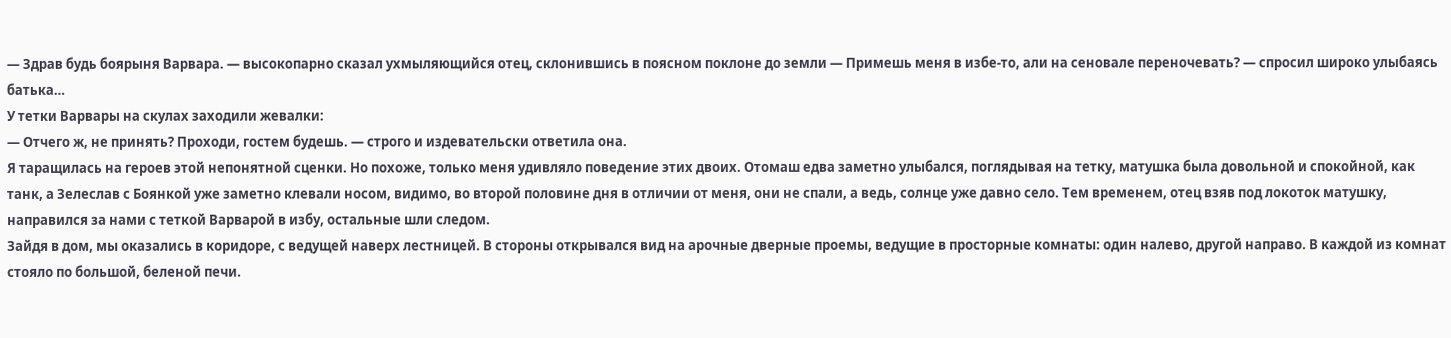— Здрав будь боярыня Варвара. — высокопарно сказал ухмыляющийся отец, склонившись в поясном поклоне до земли — Примешь меня в избе-то, али на сеновале переночевать? — спросил широко улыбаясь батька…
У тетки Варвары на скулах заходили жевалки:
— Отчего ж, не принять? Проходи, гостем будешь. — строго и издевательски ответила она.
Я таращилась на героев этой непонятной сценки. Но похоже, только меня удивляло поведение этих двоих. Отомаш едва заметно улыбался, поглядывая на тетку, матушка была довольной и спокойной, как танк, а Зелеслав с Боянкой уже заметно клевали носом, видимо, во второй половине дня в отличии от меня, они не спали, а ведь, солнце уже давно село. Тем временем, отец взяв под локоток матушку, направился за нами с теткой Варварой в избу, остальные шли следом.
Зайдя в дом, мы оказались в коридоре, с ведущей наверх лестницей. В стороны открывался вид на арочные дверные проемы, ведущие в просторные комнаты: один налево, другой направо. В каждой из комнат стояло по большой, беленой печи.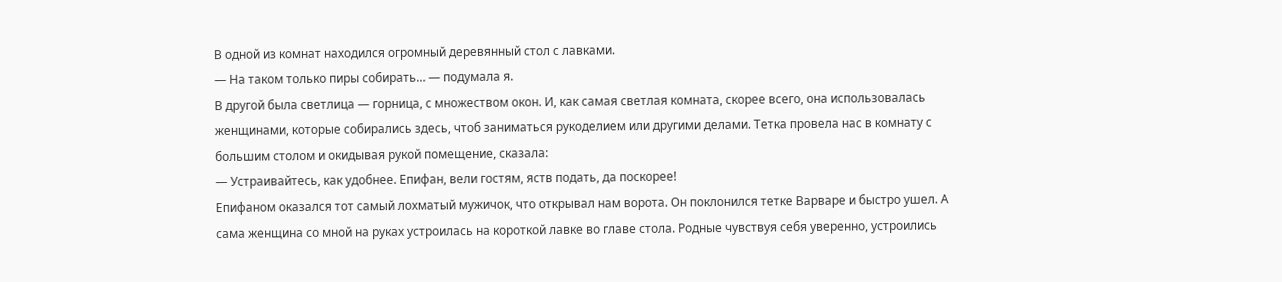В одной из комнат находился огромный деревянный стол с лавками.
— На таком только пиры собирать… — подумала я.
В другой была светлица — горница, с множеством окон. И, как самая светлая комната, скорее всего, она использовалась женщинами, которые собирались здесь, чтоб заниматься рукоделием или другими делами. Тетка провела нас в комнату с большим столом и окидывая рукой помещение, сказала:
— Устраивайтесь, как удобнее. Епифан, вели гостям, яств подать, да поскорее!
Епифаном оказался тот самый лохматый мужичок, что открывал нам ворота. Он поклонился тетке Варваре и быстро ушел. А сама женщина со мной на руках устроилась на короткой лавке во главе стола. Родные чувствуя себя уверенно, устроились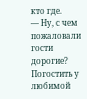кто где.
— Ну, с чем пожаловали гости дорогие? Погостить у любимой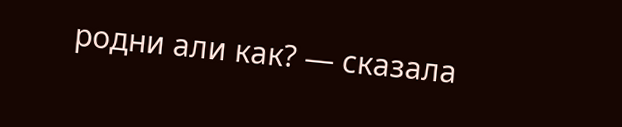родни али как? — сказала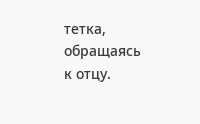тетка, обращаясь к отцу.